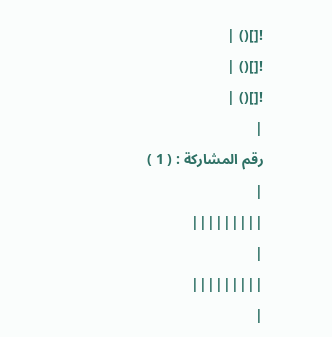![]() |
![]() |
![]() |
|
رقم المشاركة : ( 1 )
|
|||||||||
|
|||||||||
|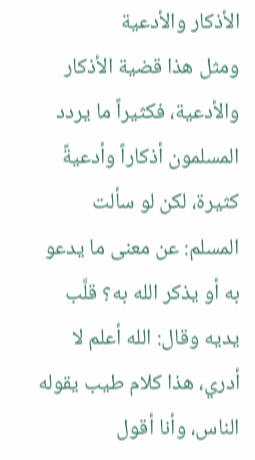الأذكار والأدعية
ومثل هذا قضية الأذكار والأدعية، فكثيراً ما يردد المسلمون أذكاراً وأدعيةً كثيرة، لكن لو سألت المسلم: عن معنى ما يدعو به أو يذكر الله به؟ قلَّب يديه وقال: الله أعلم لا أدري، هذا كلام طيب يقوله الناس، وأنا أقول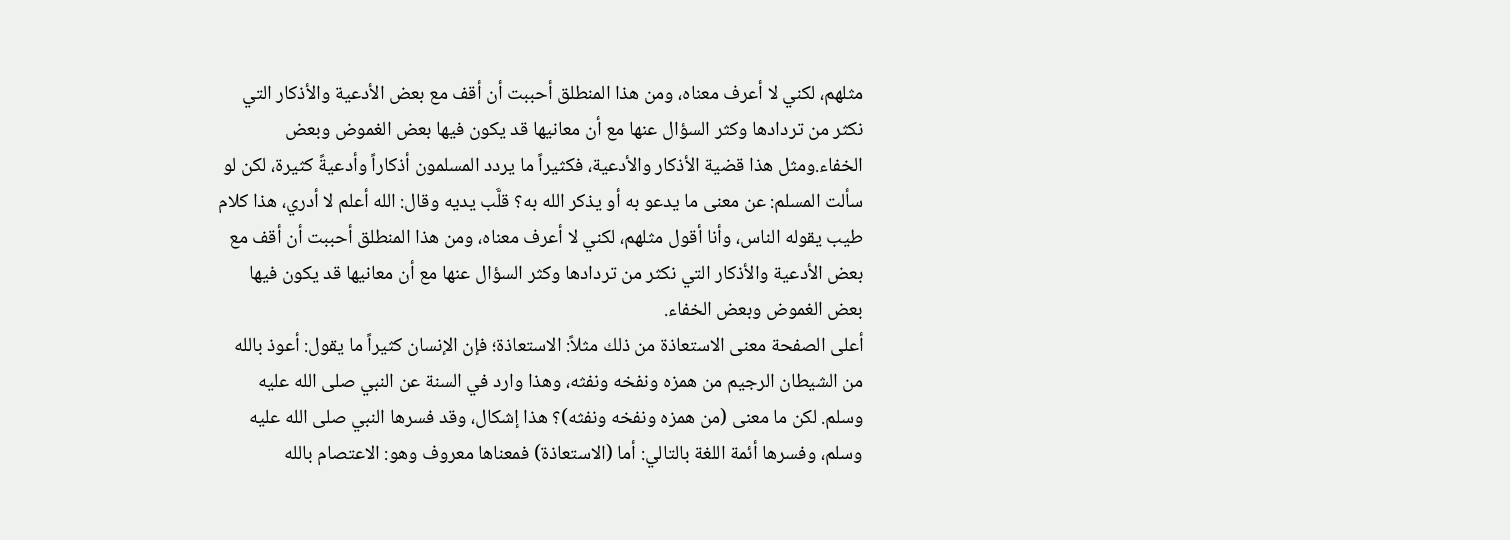مثلهم، لكني لا أعرف معناه، ومن هذا المنطلق أحببت أن أقف مع بعض الأدعية والأذكار التي نكثر من تردادها وكثر السؤال عنها مع أن معانيها قد يكون فيها بعض الغموض وبعض الخفاء.ومثل هذا قضية الأذكار والأدعية، فكثيراً ما يردد المسلمون أذكاراً وأدعيةً كثيرة، لكن لو سألت المسلم: عن معنى ما يدعو به أو يذكر الله به؟ قلَّب يديه وقال: الله أعلم لا أدري، هذا كلام طيب يقوله الناس، وأنا أقول مثلهم، لكني لا أعرف معناه، ومن هذا المنطلق أحببت أن أقف مع بعض الأدعية والأذكار التي نكثر من تردادها وكثر السؤال عنها مع أن معانيها قد يكون فيها بعض الغموض وبعض الخفاء.
أعلى الصفحة معنى الاستعاذة من ذلك مثلاً: الاستعاذة؛ فإن الإنسان كثيراً ما يقول: أعوذ بالله من الشيطان الرجيم من همزه ونفخه ونفثه، وهذا وارد في السنة عن النبي صلى الله عليه وسلم. لكن ما معنى (من همزه ونفخه ونفثه)؟ هذا إشكال، وقد فسرها النبي صلى الله عليه وسلم، وفسرها أئمة اللغة بالتالي: أما (الاستعاذة) فمعناها معروف وهو: الاعتصام بالله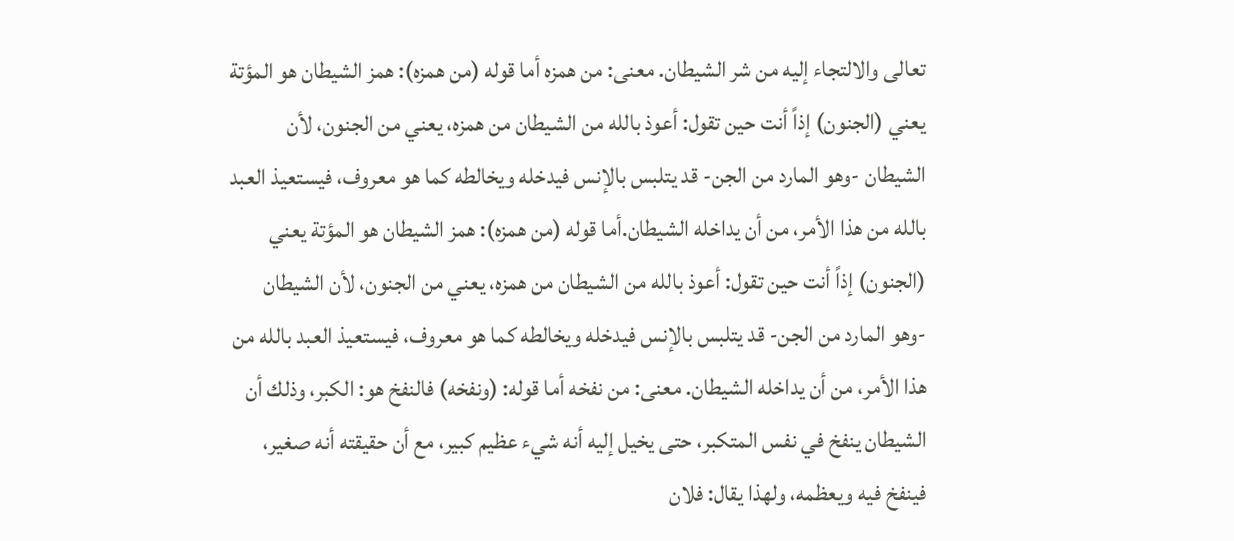تعالى والالتجاء إليه من شر الشيطان. معنى: من همزه أما قوله (من همزه): همز الشيطان هو المؤتة يعني (الجنون) إذاً أنت حين تقول: أعوذ بالله من الشيطان من همزه، يعني من الجنون، لأن الشيطان -وهو المارد من الجن- قد يتلبس بالإنس فيدخله ويخالطه كما هو معروف، فيستعيذ العبد بالله من هذا الأمر، من أن يداخله الشيطان.أما قوله (من همزه): همز الشيطان هو المؤتة يعني (الجنون) إذاً أنت حين تقول: أعوذ بالله من الشيطان من همزه، يعني من الجنون، لأن الشيطان -وهو المارد من الجن- قد يتلبس بالإنس فيدخله ويخالطه كما هو معروف، فيستعيذ العبد بالله من هذا الأمر، من أن يداخله الشيطان. معنى: من نفخه أما قوله: (ونفخه) فالنفخ هو: الكبر، وذلك أن الشيطان ينفخ في نفس المتكبر، حتى يخيل إليه أنه شيء عظيم كبير، مع أن حقيقته أنه صغير، فينفخ فيه ويعظمه، ولهذا يقال: فلان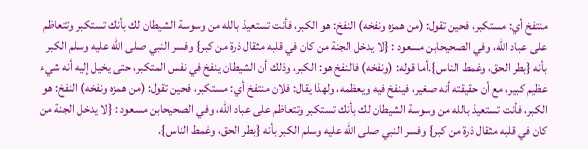منتفخ أي: مستكبر، فحين تقول: (من همزه ونفخه) النفخ: هو الكبر، فأنت تستعيذ بالله من وسوسة الشيطان لك بأنك تستكبر وتتعاظم على عباد الله، وفي الصحيحابن مسعود : {لا يدخل الجنة من كان في قلبه مثقال ذرة من كبر} وفسر النبي صلى الله عليه وسلم الكبر بأنه {بطر الحق، وغمط الناس}.أما قوله: (ونفخه) فالنفخ هو: الكبر، وذلك أن الشيطان ينفخ في نفس المتكبر، حتى يخيل إليه أنه شيء عظيم كبير، مع أن حقيقته أنه صغير، فينفخ فيه ويعظمه، ولهذا يقال: فلان منتفخ أي: مستكبر، فحين تقول: (من همزه ونفخه) النفخ: هو الكبر، فأنت تستعيذ بالله من وسوسة الشيطان لك بأنك تستكبر وتتعاظم على عباد الله، وفي الصحيحابن مسعود : {لا يدخل الجنة من كان في قلبه مثقال ذرة من كبر} وفسر النبي صلى الله عليه وسلم الكبر بأنه {بطر الحق، وغمط الناس}.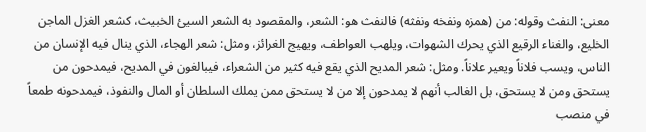معنى: النفث وقوله: من (همزه ونفخه ونفثه) فالنفث هو: الشعر، والمقصود به الشعر السيئ الخبيث، كشعر الغزل الماجن الخليع، والغناء الرقيع الذي يحرك الشهوات، ويلهب العواطف، ويهيج الغرائز، ومثل: شعر الهجاء، الذي ينال فيه الإنسان من الناس، ويسب فلاناً ويعير علاناً. ومثل: شعر المديح الذي يقع فيه كثير من الشعراء، فيبالغون في المديح، فيمدحون من يستحق ومن لا يستحق، بل الغالب أنهم لا يمدحون إلا من لا يستحق ممن يملك السلطان أو المال والنفوذ، فيمدحونه طمعاً في منصب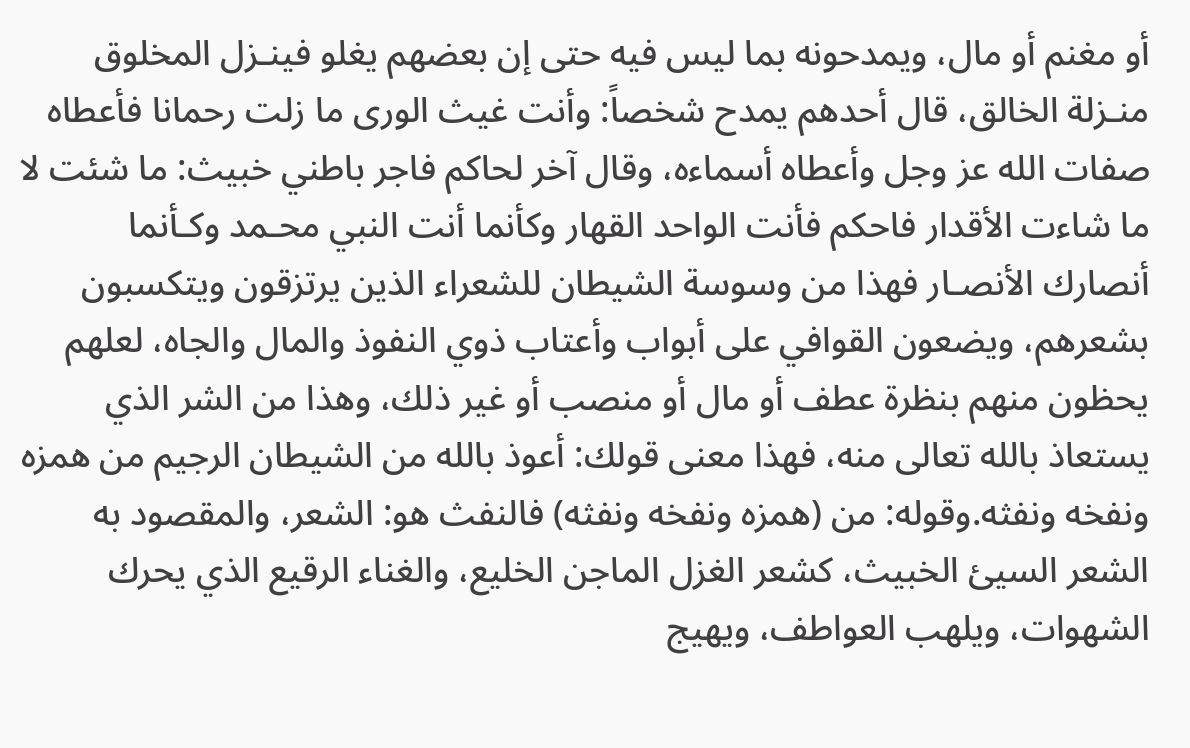أو مغنم أو مال، ويمدحونه بما ليس فيه حتى إن بعضهم يغلو فينـزل المخلوق منـزلة الخالق، قال أحدهم يمدح شخصاً: وأنت غيث الورى ما زلت رحمانا فأعطاه صفات الله عز وجل وأعطاه أسماءه، وقال آخر لحاكم فاجر باطني خبيث: ما شئت لا ما شاءت الأقدار فاحكم فأنت الواحد القهار وكأنما أنت النبي محـمد وكـأنما أنصارك الأنصـار فهذا من وسوسة الشيطان للشعراء الذين يرتزقون ويتكسبون بشعرهم، ويضعون القوافي على أبواب وأعتاب ذوي النفوذ والمال والجاه، لعلهم يحظون منهم بنظرة عطف أو مال أو منصب أو غير ذلك، وهذا من الشر الذي يستعاذ بالله تعالى منه، فهذا معنى قولك: أعوذ بالله من الشيطان الرجيم من همزه ونفخه ونفثه.وقوله: من (همزه ونفخه ونفثه) فالنفث هو: الشعر، والمقصود به الشعر السيئ الخبيث، كشعر الغزل الماجن الخليع، والغناء الرقيع الذي يحرك الشهوات، ويلهب العواطف، ويهيج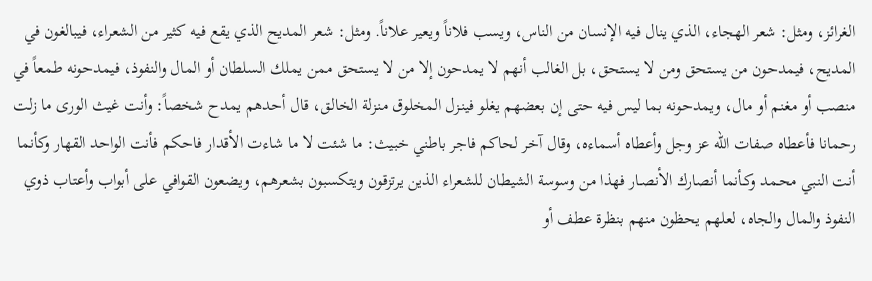الغرائز، ومثل: شعر الهجاء، الذي ينال فيه الإنسان من الناس، ويسب فلاناً ويعير علاناً. ومثل: شعر المديح الذي يقع فيه كثير من الشعراء، فيبالغون في المديح، فيمدحون من يستحق ومن لا يستحق، بل الغالب أنهم لا يمدحون إلا من لا يستحق ممن يملك السلطان أو المال والنفوذ، فيمدحونه طمعاً في منصب أو مغنم أو مال، ويمدحونه بما ليس فيه حتى إن بعضهم يغلو فينـزل المخلوق منـزلة الخالق، قال أحدهم يمدح شخصاً: وأنت غيث الورى ما زلت رحمانا فأعطاه صفات الله عز وجل وأعطاه أسماءه، وقال آخر لحاكم فاجر باطني خبيث: ما شئت لا ما شاءت الأقدار فاحكم فأنت الواحد القهار وكأنما أنت النبي محـمد وكـأنما أنصارك الأنصـار فهذا من وسوسة الشيطان للشعراء الذين يرتزقون ويتكسبون بشعرهم، ويضعون القوافي على أبواب وأعتاب ذوي النفوذ والمال والجاه، لعلهم يحظون منهم بنظرة عطف أو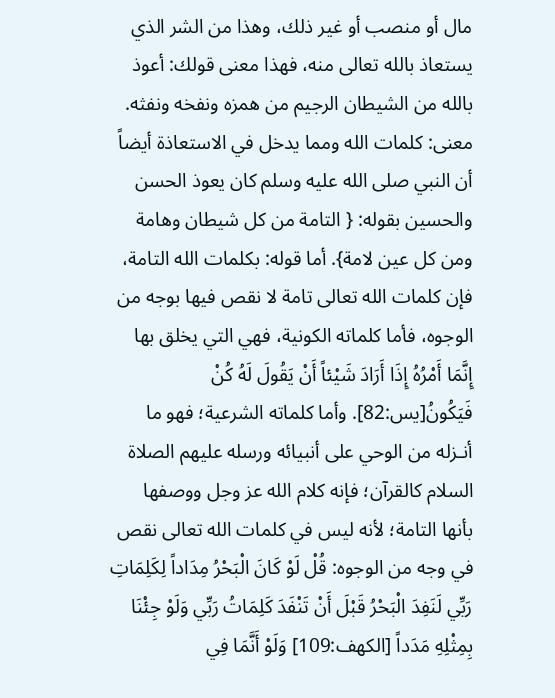مال أو منصب أو غير ذلك، وهذا من الشر الذي يستعاذ بالله تعالى منه، فهذا معنى قولك: أعوذ بالله من الشيطان الرجيم من همزه ونفخه ونفثه. معنى: كلمات الله ومما يدخل في الاستعاذة أيضاً أن النبي صلى الله عليه وسلم كان يعوذ الحسن والحسين بقوله: { التامة من كل شيطان وهامة ومن كل عين لامة}. أما قوله: بكلمات الله التامة، فإن كلمات الله تعالى تامة لا نقص فيها بوجه من الوجوه، فأما كلماته الكونية، فهي التي يخلق بها إِنَّمَا أَمْرُهُ إِذَا أَرَادَ شَيْئاً أَنْ يَقُولَ لَهُ كُنْ فَيَكُونُ[يس:82]. وأما كلماته الشرعية؛ فهو ما أنـزله من الوحي على أنبيائه ورسله عليهم الصلاة السلام كالقرآن؛ فإنه كلام الله عز وجل ووصفها بأنها التامة؛ لأنه ليس في كلمات الله تعالى نقص في وجه من الوجوه: قُلْ لَوْ كَانَ الْبَحْرُ مِدَاداً لِكَلِمَاتِ رَبِّي لَنَفِدَ الْبَحْرُ قَبْلَ أَنْ تَنْفَدَ كَلِمَاتُ رَبِّي وَلَوْ جِئْنَا بِمِثْلِهِ مَدَداً [الكهف:109] وَلَوْ أَنَّمَا فِي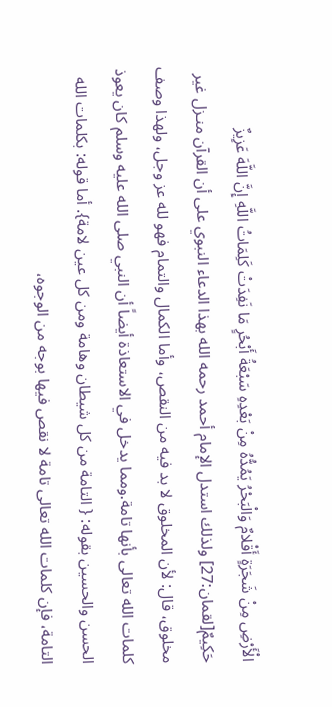الْأَرْضِ مِنْ شَجَرَةٍ أَقْلامٌ وَالْبَحْرُ يَمُدُّهُ مِنْ بَعْدِهِ سَبْعَةُ أَبْحُرٍ مَا نَفِدَتْ كَلِمَاتُ اللَّهِ إِنَّ اللَّهَ عَزِيزٌ حَكِيمٌ[لقمان:27] ولذلك استدل الإمام أحمد رحمه الله بهذا الدعاء النبوي على أن القرآن منـزل غير مخلوق، قال: لأن المخلوق لا بد فيه من النقص، وأما الكمال والتمام فهو لله عز وجل، ولهذا وصف كلمات الله تعالى بأنها تامة.ومما يدخل في الاستعاذة أيضاً أن النبي صلى الله عليه وسلم كان يعوذ الحسن والحسين بقوله: { التامة من كل شيطان وهامة ومن كل عين لامة}. أما قوله: بكلمات الله التامة، فإن كلمات الله تعالى تامة لا نقص فيها بوجه من الوجوه،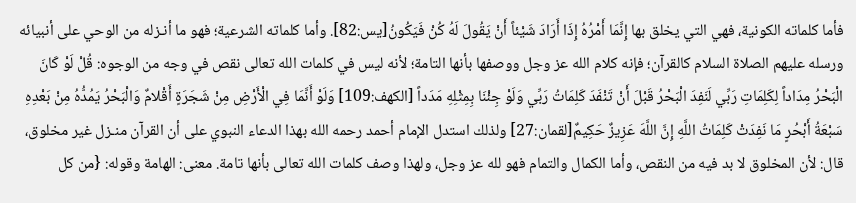فأما كلماته الكونية، فهي التي يخلق بها إِنَّمَا أَمْرُهُ إِذَا أَرَادَ شَيْئاً أَنْ يَقُولَ لَهُ كُنْ فَيَكُونُ[يس:82]. وأما كلماته الشرعية؛ فهو ما أنـزله من الوحي على أنبيائه ورسله عليهم الصلاة السلام كالقرآن؛ فإنه كلام الله عز وجل ووصفها بأنها التامة؛ لأنه ليس في كلمات الله تعالى نقص في وجه من الوجوه: قُلْ لَوْ كَانَ الْبَحْرُ مِدَاداً لِكَلِمَاتِ رَبِّي لَنَفِدَ الْبَحْرُ قَبْلَ أَنْ تَنْفَدَ كَلِمَاتُ رَبِّي وَلَوْ جِئْنَا بِمِثْلِهِ مَدَداً [الكهف:109] وَلَوْ أَنَّمَا فِي الْأَرْضِ مِنْ شَجَرَةٍ أَقْلامٌ وَالْبَحْرُ يَمُدُّهُ مِنْ بَعْدِهِ سَبْعَةُ أَبْحُرٍ مَا نَفِدَتْ كَلِمَاتُ اللَّهِ إِنَّ اللَّهَ عَزِيزٌ حَكِيمٌ[لقمان:27] ولذلك استدل الإمام أحمد رحمه الله بهذا الدعاء النبوي على أن القرآن منـزل غير مخلوق، قال: لأن المخلوق لا بد فيه من النقص، وأما الكمال والتمام فهو لله عز وجل، ولهذا وصف كلمات الله تعالى بأنها تامة. معنى: الهامة وقوله: {من كل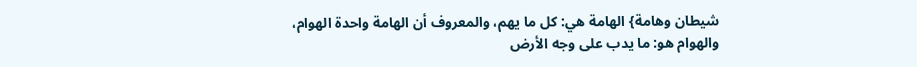شيطان وهامة} الهامة هي: كل ما يهم، والمعروف أن الهامة واحدة الهوام، والهوام هو: ما يدب على وجه الأرض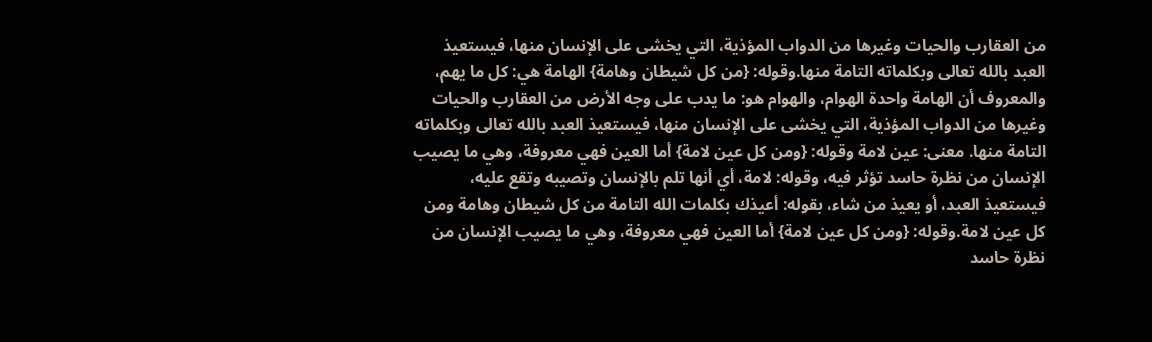من العقارب والحيات وغيرها من الدواب المؤذية، التي يخشى على الإنسان منها، فيستعيذ العبد بالله تعالى وبكلماته التامة منها.وقوله: {من كل شيطان وهامة} الهامة هي: كل ما يهم، والمعروف أن الهامة واحدة الهوام، والهوام هو: ما يدب على وجه الأرض من العقارب والحيات وغيرها من الدواب المؤذية، التي يخشى على الإنسان منها، فيستعيذ العبد بالله تعالى وبكلماته التامة منها. معنى: عين لامة وقوله: {ومن كل عين لامة} أما العين فهي معروفة، وهي ما يصيب الإنسان من نظرة حاسد تؤثر فيه، وقوله: لامة، أي أنها تلم بالإنسان وتصيبه وتقع عليه، فيستعيذ العبد، أو يعيذ من شاء، بقوله: أعيذك بكلمات الله التامة من كل شيطان وهامة ومن كل عين لامة.وقوله: {ومن كل عين لامة} أما العين فهي معروفة، وهي ما يصيب الإنسان من نظرة حاسد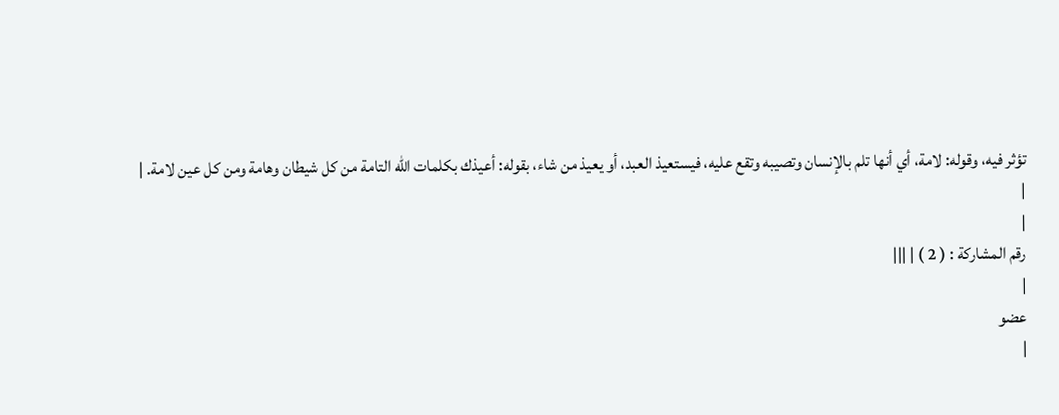تؤثر فيه، وقوله: لامة، أي أنها تلم بالإنسان وتصيبه وتقع عليه، فيستعيذ العبد، أو يعيذ من شاء، بقوله: أعيذك بكلمات الله التامة من كل شيطان وهامة ومن كل عين لامة. |
|
|
رقم المشاركة : ( 2 ) | |||
|
عضو
|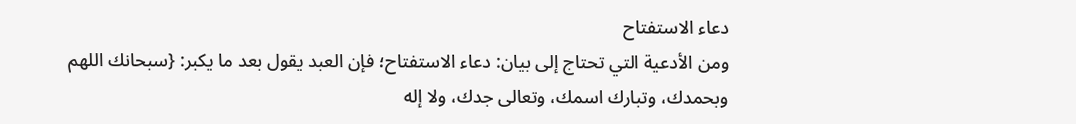دعاء الاستفتاح
ومن الأدعية التي تحتاج إلى بيان: دعاء الاستفتاح؛ فإن العبد يقول بعد ما يكبر: {سبحانك اللهم وبحمدك، وتبارك اسمك، وتعالى جدك، ولا إله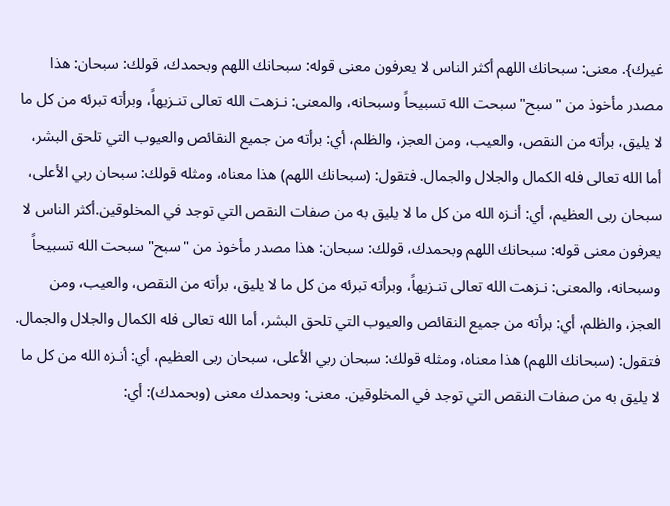غيرك}. معنى: سبحانك اللهم أكثر الناس لا يعرفون معنى قوله: سبحانك اللهم وبحمدك، قولك: سبحان: هذا مصدر مأخوذ من "سبح" سبحت الله تسبيحاً وسبحانه، والمعنى: نـزهت الله تعالى تنـزيهاً، وبرأته تبرئه من كل ما لا يليق، برأته من النقص، والعيب، ومن العجز، والظلم، أي: برأته من جميع النقائص والعيوب التي تلحق البشر، أما الله تعالى فله الكمال والجلال والجمال. فتقول: (سبحانك اللهم) هذا معناه، ومثله قولك: سبحان ربي الأعلى، سبحان ربى العظيم، أي: أنـزه الله من كل ما لا يليق به من صفات النقص التي توجد في المخلوقين.أكثر الناس لا يعرفون معنى قوله: سبحانك اللهم وبحمدك، قولك: سبحان: هذا مصدر مأخوذ من "سبح" سبحت الله تسبيحاً وسبحانه، والمعنى: نـزهت الله تعالى تنـزيهاً، وبرأته تبرئه من كل ما لا يليق، برأته من النقص، والعيب، ومن العجز، والظلم، أي: برأته من جميع النقائص والعيوب التي تلحق البشر، أما الله تعالى فله الكمال والجلال والجمال. فتقول: (سبحانك اللهم) هذا معناه، ومثله قولك: سبحان ربي الأعلى، سبحان ربى العظيم، أي: أنـزه الله من كل ما لا يليق به من صفات النقص التي توجد في المخلوقين. معنى: وبحمدك معنى (وبحمدك): أي: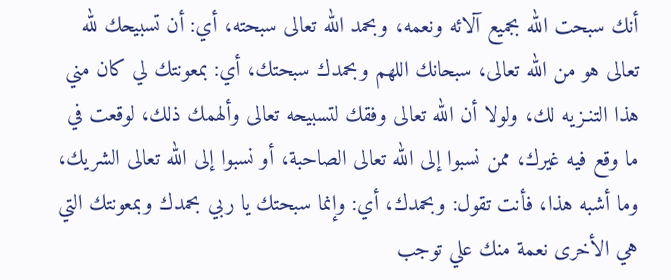أنك سبحت الله بجميع آلائه ونعمه، وبحمد الله تعالى سبحته، أي: أن تسبيحك لله تعالى هو من الله تعالى، سبحانك اللهم وبحمدك سبحتك، أي: بمعونتك لي كان مني هذا التنـزيه لك، ولولا أن الله تعالى وفقك لتسبيحه تعالى وألهمك ذلك، لوقعت في ما وقع فيه غيرك، ممن نسبوا إلى الله تعالى الصاحبة، أو نسبوا إلى الله تعالى الشريك، وما أشبه هذا، فأنت تقول: وبحمدك، أي: وإنما سبحتك يا ربي بحمدك وبمعونتك التي هي الأخرى نعمة منك علي توجب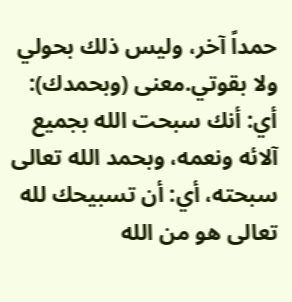حمداً آخر، وليس ذلك بحولي ولا بقوتي.معنى (وبحمدك): أي: أنك سبحت الله بجميع آلائه ونعمه، وبحمد الله تعالى سبحته، أي: أن تسبيحك لله تعالى هو من الله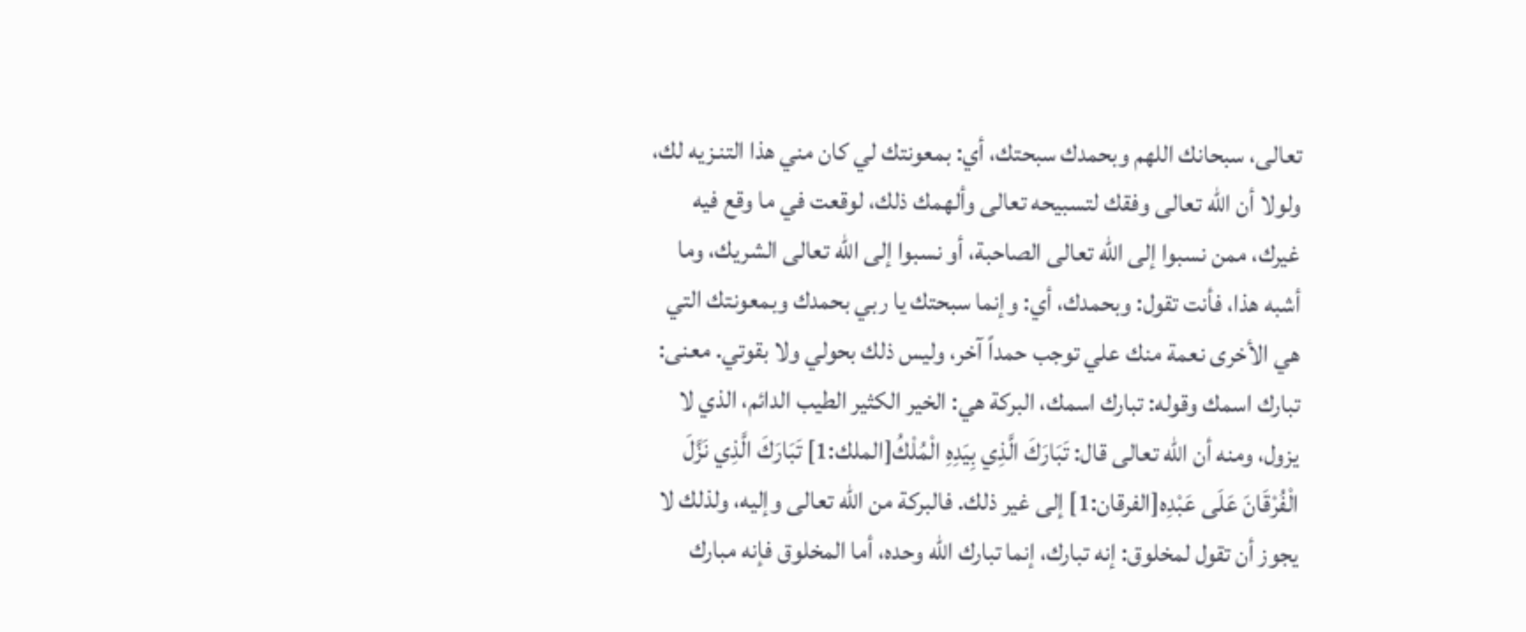تعالى، سبحانك اللهم وبحمدك سبحتك، أي: بمعونتك لي كان مني هذا التنـزيه لك، ولولا أن الله تعالى وفقك لتسبيحه تعالى وألهمك ذلك، لوقعت في ما وقع فيه غيرك، ممن نسبوا إلى الله تعالى الصاحبة، أو نسبوا إلى الله تعالى الشريك، وما أشبه هذا، فأنت تقول: وبحمدك، أي: وإنما سبحتك يا ربي بحمدك وبمعونتك التي هي الأخرى نعمة منك علي توجب حمداً آخر، وليس ذلك بحولي ولا بقوتي. معنى: تبارك اسمك وقوله: تبارك اسمك، البركة هي: الخير الكثير الطيب الدائم، الذي لا يزول، ومنه أن الله تعالى قال: تَبَارَكَ الَّذِي بِيَدِهِ الْمُلْكُ[الملك:1] تَبَارَكَ الَّذِي نَزَّلَ الْفُرْقَانَ عَلَى عَبْدِه[الفرقان:1] إلى غير ذلك. فالبركة من الله تعالى وإليه، ولذلك لا يجوز أن تقول لمخلوق: إنه تبارك، إنما تبارك الله وحده، أما المخلوق فإنه مبارك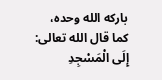باركه الله وحده، كما قال الله تعالى: إِلَى الْمَسْجِدِ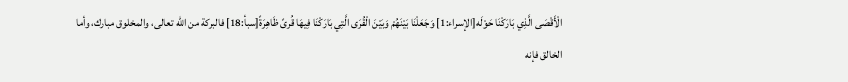الْأَقْصَى الَّذِي بَارَكْنَا حَوْلَه[الإسراء:1] وَجَعَلْنَا بَيْنَهُمْ وَبَيْنَ الْقُرَى الَّتِي بَارَكْنَا فِيهَا قُرىً ظَاهِرَةً[سبأ:18] فالبركة من الله تعالى، والمخلوق مبارك، وأما الخالق فإنه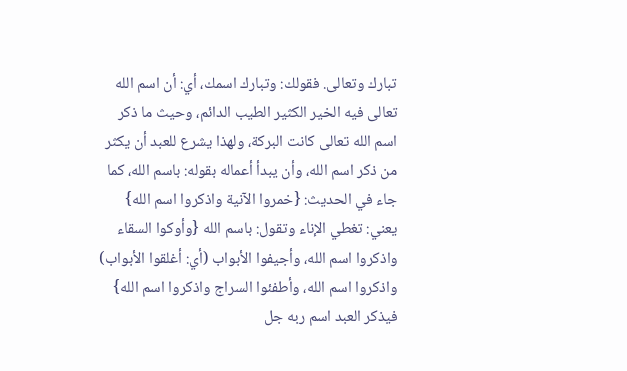تبارك وتعالى. فقولك: وتبارك اسمك، أي: أن اسم الله تعالى فيه الخير الكثير الطيب الدائم، وحيث ما ذكر اسم الله تعالى كانت البركة، ولهذا يشرع للعبد أن يكثر من ذكر اسم الله، وأن يبدأ أعماله بقوله: باسم الله، كما جاء في الحديث: {خمروا الآنية واذكروا اسم الله} يعني: تغطي الإناء وتقول: باسم الله {وأوكوا السقاء واذكروا اسم الله، وأجيفوا الأبواب (أي: أغلقوا الأبواب) واذكروا اسم الله، وأطفئوا السراج واذكروا اسم الله} فيذكر العبد اسم ربه جل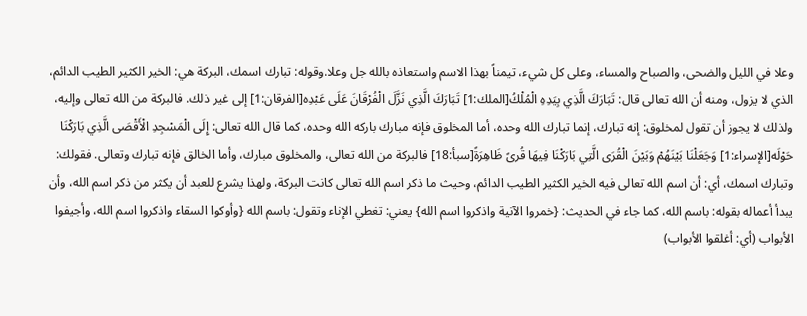وعلا في الليل والضحى، والصباح والمساء، وعلى كل شيء، تيمناً بهذا الاسم واستعاذه بالله جل وعلا.وقوله: تبارك اسمك، البركة هي: الخير الكثير الطيب الدائم، الذي لا يزول، ومنه أن الله تعالى قال: تَبَارَكَ الَّذِي بِيَدِهِ الْمُلْكُ[الملك:1] تَبَارَكَ الَّذِي نَزَّلَ الْفُرْقَانَ عَلَى عَبْدِه[الفرقان:1] إلى غير ذلك. فالبركة من الله تعالى وإليه، ولذلك لا يجوز أن تقول لمخلوق: إنه تبارك، إنما تبارك الله وحده، أما المخلوق فإنه مبارك باركه الله وحده، كما قال الله تعالى: إِلَى الْمَسْجِدِ الْأَقْصَى الَّذِي بَارَكْنَا حَوْلَه[الإسراء:1] وَجَعَلْنَا بَيْنَهُمْ وَبَيْنَ الْقُرَى الَّتِي بَارَكْنَا فِيهَا قُرىً ظَاهِرَةً[سبأ:18] فالبركة من الله تعالى، والمخلوق مبارك، وأما الخالق فإنه تبارك وتعالى. فقولك: وتبارك اسمك، أي: أن اسم الله تعالى فيه الخير الكثير الطيب الدائم، وحيث ما ذكر اسم الله تعالى كانت البركة، ولهذا يشرع للعبد أن يكثر من ذكر اسم الله، وأن يبدأ أعماله بقوله: باسم الله، كما جاء في الحديث: {خمروا الآنية واذكروا اسم الله} يعني: تغطي الإناء وتقول: باسم الله {وأوكوا السقاء واذكروا اسم الله، وأجيفوا الأبواب (أي: أغلقوا الأبواب)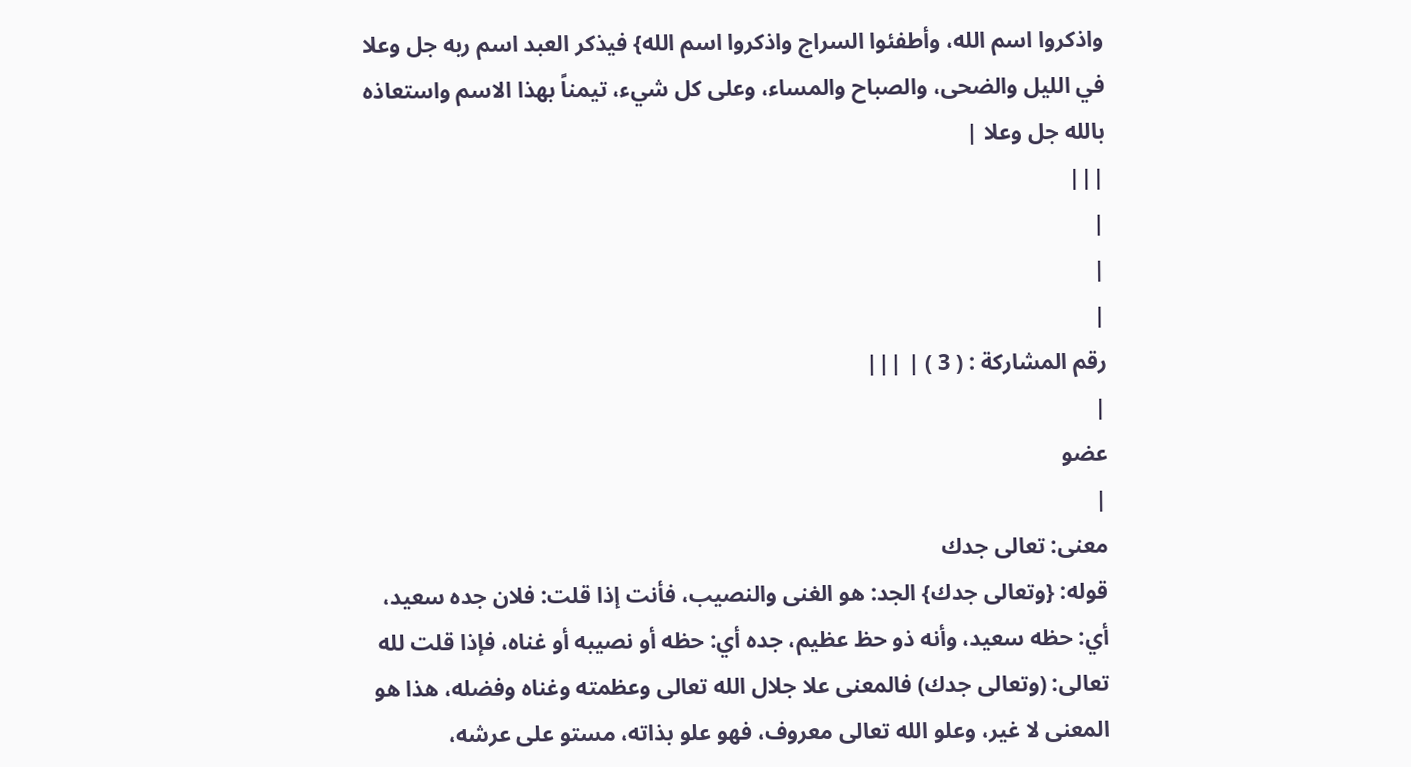واذكروا اسم الله، وأطفئوا السراج واذكروا اسم الله} فيذكر العبد اسم ربه جل وعلا في الليل والضحى، والصباح والمساء، وعلى كل شيء، تيمناً بهذا الاسم واستعاذه بالله جل وعلا |
|||
|
|
|
رقم المشاركة : ( 3 ) | |||
|
عضو
|
معنى: تعالى جدك
قوله: {وتعالى جدك} الجد: هو الغنى والنصيب، فأنت إذا قلت: فلان جده سعيد، أي: حظه سعيد، وأنه ذو حظ عظيم، جده أي: حظه أو نصيبه أو غناه، فإذا قلت لله تعالى: (وتعالى جدك) فالمعنى علا جلال الله تعالى وعظمته وغناه وفضله، هذا هو المعنى لا غير، وعلو الله تعالى معروف، فهو علو بذاته، مستو على عرشه،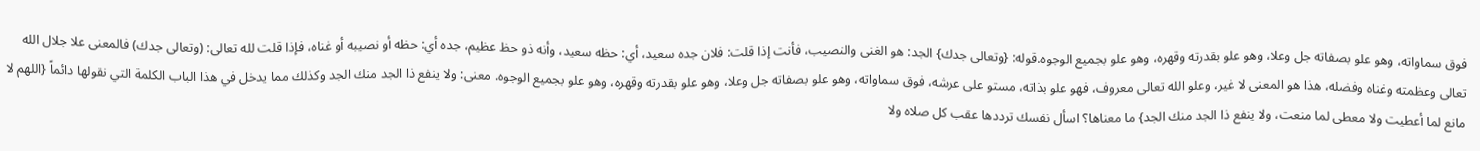فوق سماواته، وهو علو بصفاته جل وعلا، وهو علو بقدرته وقهره، وهو علو بجميع الوجوه.قوله: {وتعالى جدك} الجد: هو الغنى والنصيب، فأنت إذا قلت: فلان جده سعيد، أي: حظه سعيد، وأنه ذو حظ عظيم، جده أي: حظه أو نصيبه أو غناه، فإذا قلت لله تعالى: (وتعالى جدك) فالمعنى علا جلال الله تعالى وعظمته وغناه وفضله، هذا هو المعنى لا غير، وعلو الله تعالى معروف، فهو علو بذاته، مستو على عرشه، فوق سماواته، وهو علو بصفاته جل وعلا، وهو علو بقدرته وقهره، وهو علو بجميع الوجوه. معنى: ولا ينفع ذا الجد منك الجد وكذلك مما يدخل في هذا الباب الكلمة التي نقولها دائماً {اللهم لا مانع لما أعطيت ولا معطى لما منعت، ولا ينفع ذا الجد منك الجد} ما معناها؟ اسأل نفسك ترددها عقب كل صلاه ولا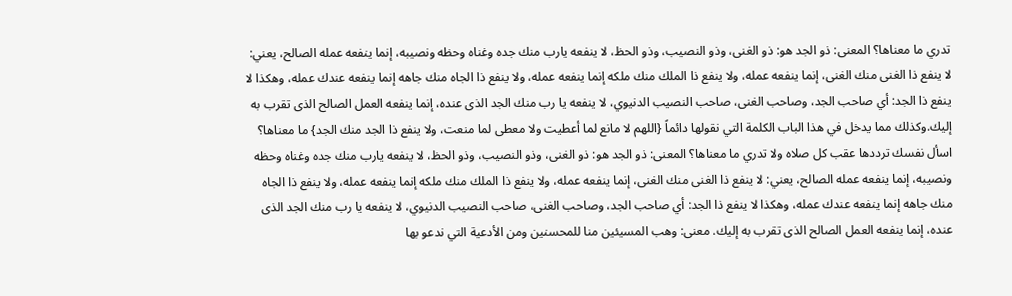تدري ما معناها؟ المعنى: ذو الجد هو: ذو الغنى، وذو النصيب، وذو الحظ، لا ينفعه يارب منك جده وغناه وحظه ونصيبه، إنما ينفعه عمله الصالح، يعني: لا ينفع ذا الغنى منك الغنى، إنما ينفعه عمله، ولا ينفع ذا الملك منك ملكه إنما ينفعه عمله، ولا ينفع ذا الجاه منك جاهه إنما ينفعه عندك عمله، وهكذا لا ينفع ذا الجد: أي صاحب الجد، وصاحب الغنى، صاحب النصيب الدنيوي، لا ينفعه يا رب منك الجد الذى عنده، إنما ينفعه العمل الصالح الذى تقرب به إليك.وكذلك مما يدخل في هذا الباب الكلمة التي نقولها دائماً {اللهم لا مانع لما أعطيت ولا معطى لما منعت، ولا ينفع ذا الجد منك الجد} ما معناها؟ اسأل نفسك ترددها عقب كل صلاه ولا تدري ما معناها؟ المعنى: ذو الجد هو: ذو الغنى، وذو النصيب، وذو الحظ، لا ينفعه يارب منك جده وغناه وحظه ونصيبه، إنما ينفعه عمله الصالح، يعني: لا ينفع ذا الغنى منك الغنى، إنما ينفعه عمله، ولا ينفع ذا الملك منك ملكه إنما ينفعه عمله، ولا ينفع ذا الجاه منك جاهه إنما ينفعه عندك عمله، وهكذا لا ينفع ذا الجد: أي صاحب الجد، وصاحب الغنى، صاحب النصيب الدنيوي، لا ينفعه يا رب منك الجد الذى عنده، إنما ينفعه العمل الصالح الذى تقرب به إليك. معنى: وهب المسيئين منا للمحسنين ومن الأدعية التي ندعو بها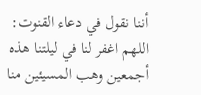أننا نقول في دعاء القنوت: اللهم اغفر لنا في ليلتنا هذه أجمعين وهب المسيئين منا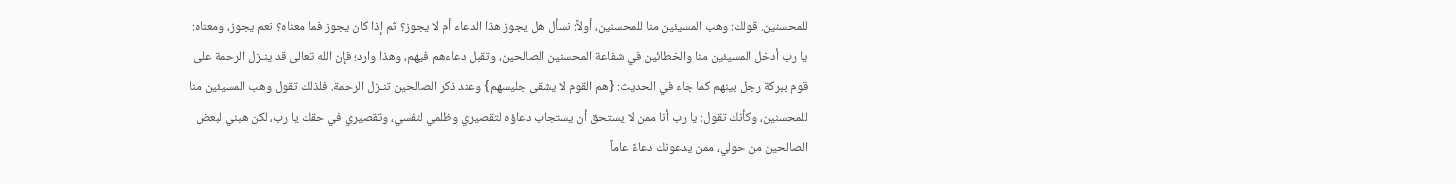للمحسنين. قولك: وهب المسيئين منا للمحسنين، أولاً: نسأل هل يجوز هذا الدعاء أم لا يجوز؟ ثم إذا كان يجوز فما معناه؟ نعم يجوز، ومعناه: يا رب أدخل المسيئين منا والخطائين في شفاعة المحسنين الصالحين، وتقبل دعاءهم فيهم، وهذا وارد؛ فإن الله تعالى قد ينـزل الرحمة على قوم ببركة رجل بينهم كما جاء في الحديث: {هم القوم لا يشقى جليسهم} وعند ذكر الصالحين تنـزل الرحمة. فلذلك تقول وهب المسيئين منا للمحسنين، وكأنك تقول: يا رب أنا ممن لا يستحق أن يستجاب دعاؤه لتقصيري وظلمي لنفسي، وتقصيري في حقك يا رب، لكن هبني لبعض الصالحين من حولي، ممن يدعونك دعاءً عاماً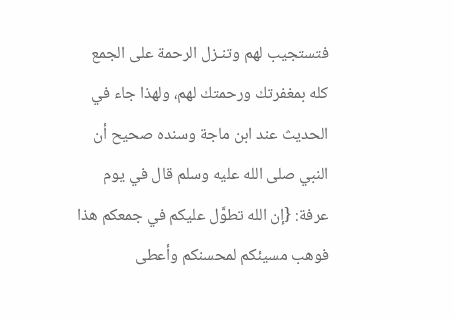فتستجيب لهم وتنـزل الرحمة على الجمع كله بمغفرتك ورحمتك لهم، ولهذا جاء في الحديث عند ابن ماجة وسنده صحيح أن النبي صلى الله عليه وسلم قال في يوم عرفة: {إن الله تطوَّل عليكم في جمعكم هذا فوهب مسيئكم لمحسنكم وأعطى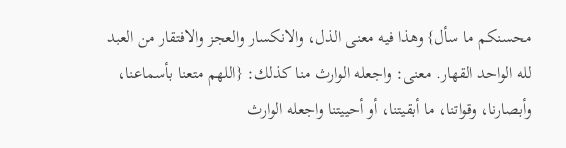محسنكم ما سأل} وهذا فيه معنى الذل، والانكسار والعجز والافتقار من العبد لله الواحد القهار. معنى: واجعله الوارث منا كذلك: {اللهم متعنا بأسماعنا، وأبصارنا، وقواتنا، ما أبقيتنا، أو أحييتنا واجعله الوارث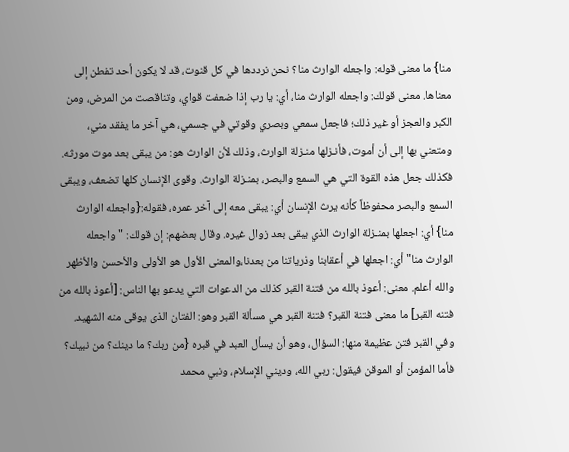منا} ما معنى قوله: واجعله الوارث منا؟ نحن نرددها في كل قنوت، قد لا يكون أحد تفطن إلى معناها. معنى قولك: واجعله الوارث منا، أي: يا رب إذا ضعفت قواي، وتناقصت من المرض، ومن الكبر والعجز أو غير ذلك؛ فاجعل سمعي وبصري وقوتي في جسمي، هي آخر ما يفقد مني، ومتعني بها إلى أن أموت، فأنـزلها منـزلة الوارث، وذلك لأن الوارث هو: من يبقى بعد موت مورثه. فكذلك جعل هذه القوة التي هي السمع والبصر، بمنـزلة الوارث. وقوى الإنسان كلها تضعف، ويبقى السمع والبصر محفوظاً كأنه يرث الإنسان أي: يبقى معه إلى آخر عمره، فقوله:{واجعله الوارث منا} أي: اجعلها بمنـزلة الوارث الذي يبقى بعد زوال غيره. وقال بعضهم: إن قولك: "واجعله الوارث منا" أي: اجعلها في أعقابنا وذرياتنا من بعدنا،والمعنى الأول هو الأولى والأحسن والأظهر والله أعلم. معنى: أعوذ بالله من فتنة القبر كذلك من الدعوات التي يدعو بها الناس: [أعوذ بالله من فتنه القبر] ما معنى فتنة القبر؟ فتنة القبر هي مسألة القبر وهو: الفتان الذى يوقى منه الشهيد. وفي القبر فتن عظيمة منها: السؤال، وهو أن يسأل العبد في قبره {من ربك؟ ما دينك؟ من نبيك؟ فأما المؤمن أو الموقن فيقول: ربي الله، وديني الإسلام، ونبي محمد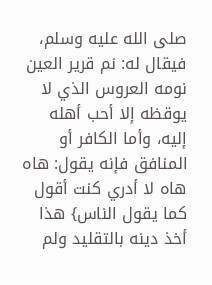صلى الله عليه وسلم، فيقال له: نم قرير العين نومه العروس الذي لا يوقظه إلا أحب أهله إليه، وأما الكافر أو المنافق فإنه يقول: هاه هاه لا أدري كنت أقول كما يقول الناس} هذا أخذ دينه بالتقليد ولم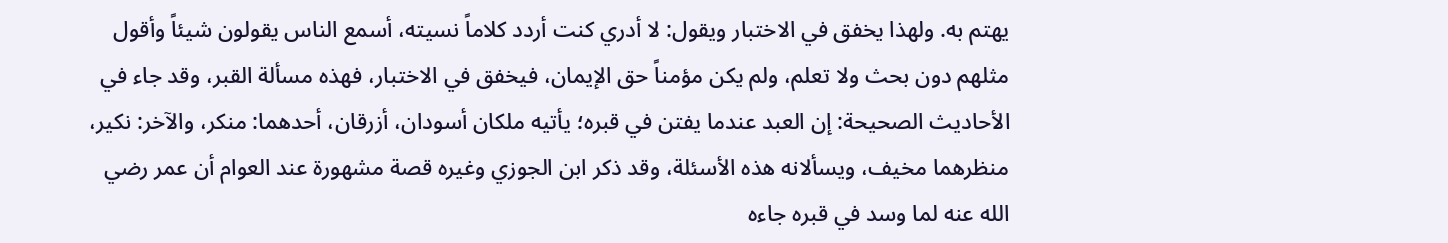يهتم به. ولهذا يخفق في الاختبار ويقول: لا أدري كنت أردد كلاماً نسيته، أسمع الناس يقولون شيئاً وأقول مثلهم دون بحث ولا تعلم، ولم يكن مؤمناً حق الإيمان، فيخفق في الاختبار، فهذه مسألة القبر، وقد جاء في الأحاديث الصحيحة: إن العبد عندما يفتن في قبره؛ يأتيه ملكان أسودان، أزرقان، أحدهما: منكر، والآخر: نكير، منظرهما مخيف، ويسألانه هذه الأسئلة، وقد ذكر ابن الجوزي وغيره قصة مشهورة عند العوام أن عمر رضي الله عنه لما وسد في قبره جاءه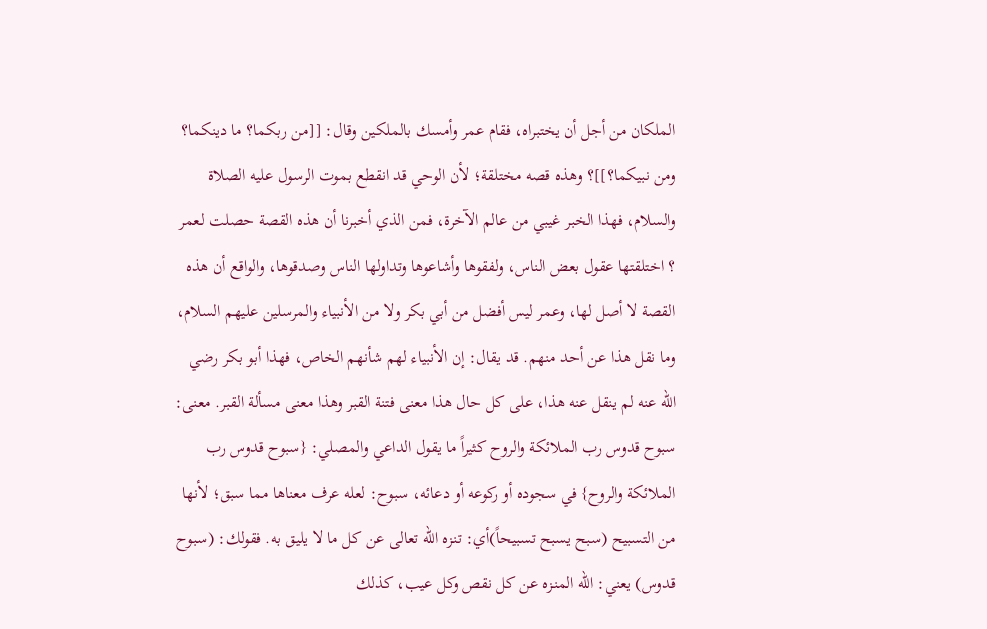الملكان من أجل أن يختبراه، فقام عمر وأمسك بالملكين وقال: [[من ربكما؟ ما دينكما؟ ومن نبيكما؟]]؟ وهذه قصه مختلقة؛ لأن الوحي قد انقطع بموت الرسول عليه الصلاة والسلام، فهذا الخبر غيبي من عالم الآخرة، فمن الذي أخبرنا أن هذه القصة حصلت لـعمر ؟ اختلقتها عقول بعض الناس، ولفقوها وأشاعوها وتداولها الناس وصدقوها، والواقع أن هذه القصة لا أصل لها، وعمر ليس أفضل من أبي بكر ولا من الأنبياء والمرسلين عليهم السلام، وما نقل هذا عن أحد منهم. قد يقال: إن الأنبياء لهم شأنهم الخاص، فهذا أبو بكر رضي الله عنه لم ينقل عنه هذا، على كل حال هذا معنى فتنة القبر وهذا معنى مسألة القبر. معنى: سبوح قدوس رب الملائكة والروح كثيراً ما يقول الداعي والمصلي: {سبوح قدوس رب الملائكة والروح} في سجوده أو ركوعه أو دعائه، سبوح: لعله عرف معناها مما سبق؛ لأنها من التسبيح (سبح يسبح تسبيحاً)أي: تنـزه الله تعالى عن كل ما لا يليق به. فقولك: (سبوح قدوس) يعني: الله المنـزه عن كل نقص وكل عيب، كذلك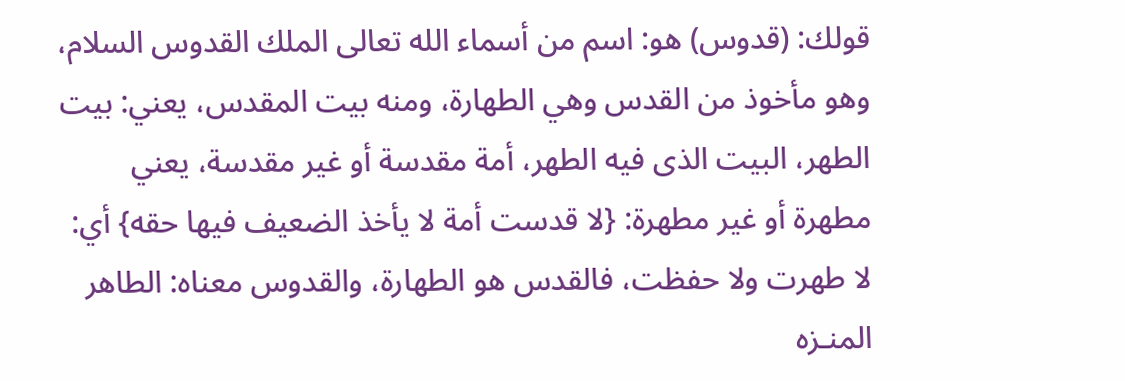قولك: (قدوس) هو: اسم من أسماء الله تعالى الملك القدوس السلام، وهو مأخوذ من القدس وهي الطهارة، ومنه بيت المقدس، يعني: بيت الطهر، البيت الذى فيه الطهر، أمة مقدسة أو غير مقدسة، يعني مطهرة أو غير مطهرة: {لا قدست أمة لا يأخذ الضعيف فيها حقه} أي: لا طهرت ولا حفظت، فالقدس هو الطهارة، والقدوس معناه: الطاهر المنـزه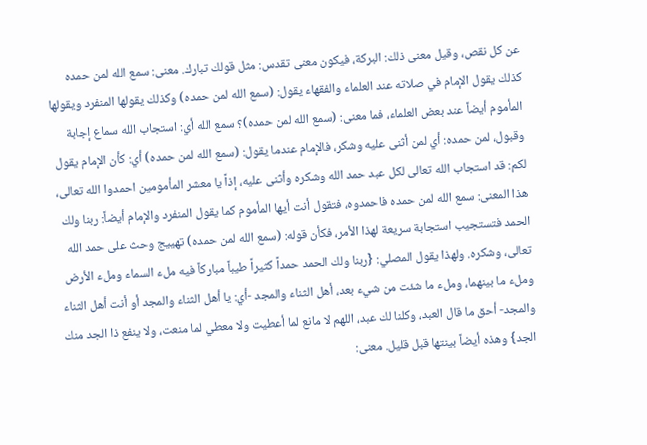عن كل نقص، وقيل معنى ذلك: البركة، فيكون معنى تقدس: مثل قولك تبارك. معنى: سمع الله لمن حمده كذلك يقول الإمام في صلاته عند العلماء والفقهاء يقول: (سمع الله لمن حمده) وكذلك يقولها المنفرد ويقولها المأموم أيضاً عند بعض العلماء، فما معنى: (سمع الله لمن حمده)؟ سمع الله أي: استجاب الله سماع إجابة وقبول، لمن حمده: أي لمن أثنى عليه وشكر، فالإمام عندما يقول: (سمع الله لمن حمده) أي: كأن الإمام يقول لكم: قد استجاب الله تعالى لكل عبد حمد الله وشكره وأثنى عليه، إذاً يا معشر المأمومين احمدوا الله تعالى، هذا المعنى: سمع الله لمن حمده فاحمدوه، فتقول أنت أيها المأموم كما يقول المنفرد والإمام أيضاً: ربنا ولك الحمد فتستجيب استجابة سريعة لهذا الأمر، فكأن قوله: (سمع الله لمن حمده) تهييج وحث على حمد الله تعالى، وشكره. ولهذا يقول المصلي: {ربنا ولك الحمد حمداً كثيراً طيباً مباركاً فيه ملء السماء وملء الأرض وملء ما بينهما، وملء ما شئت من شيء بعد، أهل الثناء والمجد -أي: يا أهل الثناء والمجد أو أنت أهل الثناء والمجد- أحق ما قال العبد، وكلنا لك عبد، اللهم لا مانع لما أعطيت ولا معطي لما منعت، ولا ينفع ذا الجد منك الجد} وهذه أيضاً بينتها قبل قليل. معنى: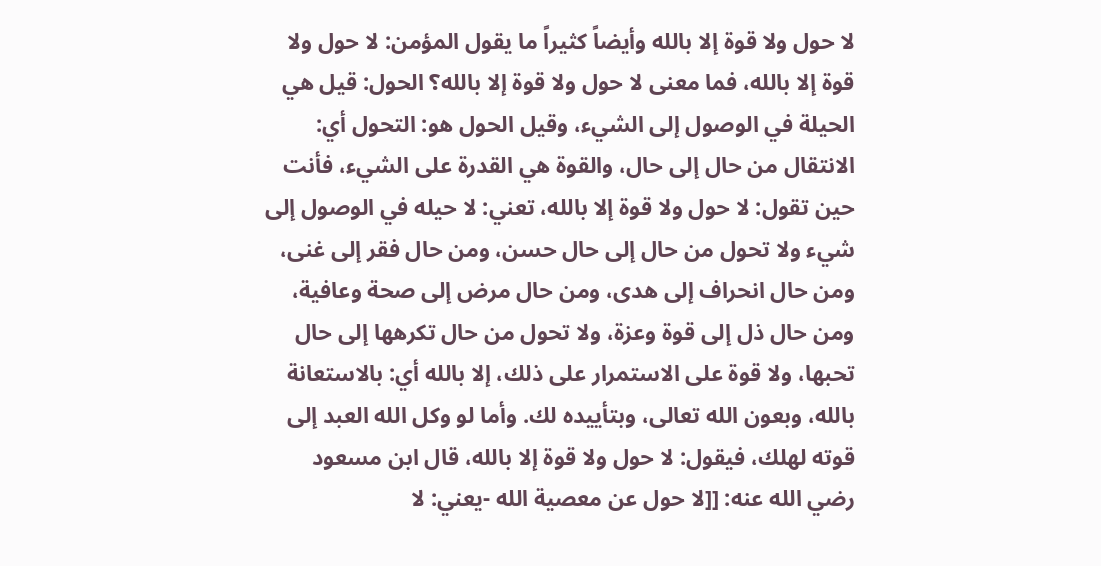لا حول ولا قوة إلا بالله وأيضاً كثيراً ما يقول المؤمن: لا حول ولا قوة إلا بالله، فما معنى لا حول ولا قوة إلا بالله؟ الحول: قيل هي الحيلة في الوصول إلى الشيء، وقيل الحول هو: التحول أي: الانتقال من حال إلى حال، والقوة هي القدرة على الشيء، فأنت حين تقول: لا حول ولا قوة إلا بالله، تعني: لا حيله في الوصول إلى شيء ولا تحول من حال إلى حال حسن، ومن حال فقر إلى غنى، ومن حال انحراف إلى هدى، ومن حال مرض إلى صحة وعافية، ومن حال ذل إلى قوة وعزة، ولا تحول من حال تكرهها إلى حال تحبها، ولا قوة على الاستمرار على ذلك، إلا بالله أي: بالاستعانة بالله، وبعون الله تعالى، وبتأييده لك. وأما لو وكل الله العبد إلى قوته لهلك، فيقول: لا حول ولا قوة إلا بالله، قال ابن مسعود رضي الله عنه: [[لا حول عن معصية الله -يعني: لا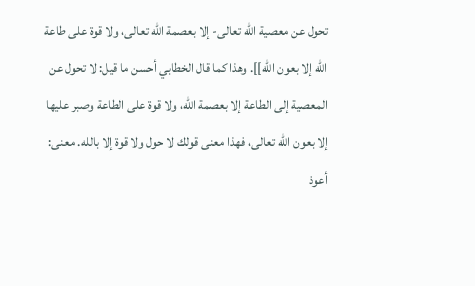تحول عن معصية الله تعالى- إلا بعصمة الله تعالى، ولا قوة على طاعة الله إلا بعون الله]]. وهذا كما قال الخطابي أحسن ما قيل: لا تحول عن المعصية إلى الطاعة إلا بعصمة الله، ولا قوة على الطاعة وصبر عليها إلا بعون الله تعالى، فهذا معنى قولك لا حول ولا قوة إلا بالله. معنى: أعوذ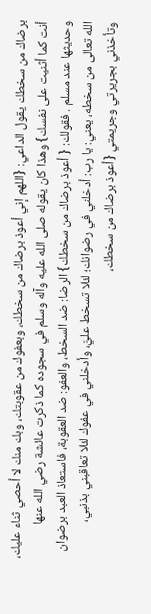برضاك من سخطك يقول الداعي: {اللهم إني أعوذ برضاك من سخطك، وبعفوك من عقوبتك، وبك منك لا أحصي ثناء عليك، أنت كما أثنيت على نفسك} وهذا كان يقوله صلى الله عليه وآله وسلم في سجوده كما ذكرت عائشة رضي الله عنها وحديثها عند مسلم . فقولك: { أعوذ برضاك من سخطك} الرضا: ضد السخط، والعفو: ضد العقوبة، فاستعاذ العبد برضوان الله تعالى من سخطه، يعني: يا رب: أدخلني في رضوانك؛ لئلا تسخط عليَّ، وأدخلني في عفوك لئلا تعاقبني بذنبي، وتأخذني بجريرتي وجريمتي {أعوذ برضاك من سخطك،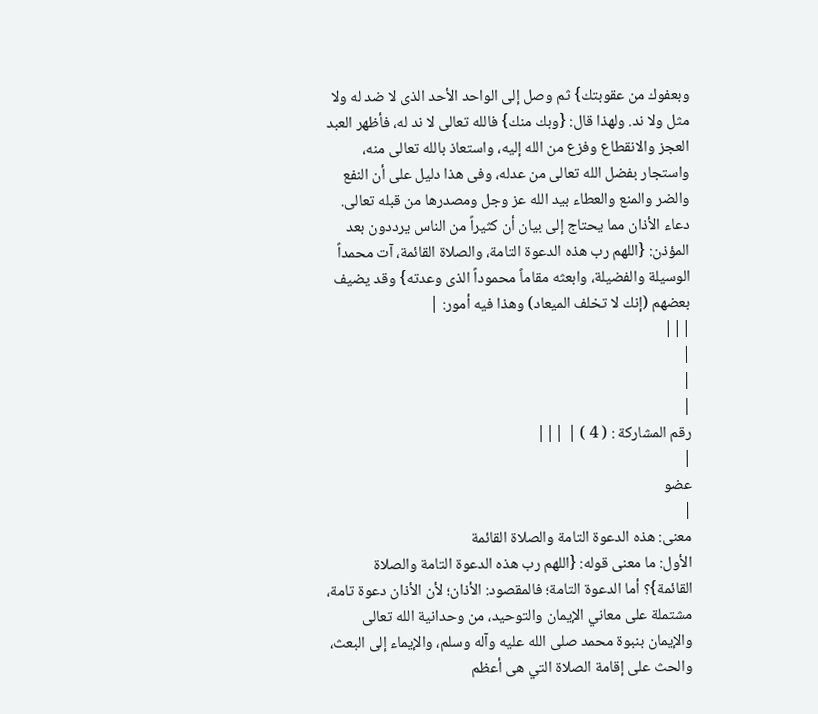وبعفوك من عقوبتك} ثم وصل إلى الواحد الأحد الذى لا ضد له ولا مثل ولا ند. ولهذا قال: {وبك منك} فالله تعالى لا ند له، فأظهر العبد العجز والانقطاع وفزع من الله إليه، واستعاذ بالله تعالى منه، واستجار بفضل الله تعالى من عدله، وفى هذا دليل على أن النفع والضر والمنع والعطاء بيد الله عز وجل ومصدرها من قبله تعالى. دعاء الأذان مما يحتاج إلى بيان أن كثيراً من الناس يرددون بعد المؤذن: {اللهم رب هذه الدعوة التامة، والصلاة القائمة، آت محمداً الوسيلة والفضيلة، وابعثه مقاماً محموداً الذى وعدته} وقد يضيف بعضهم (إنك لا تخلف الميعاد) وهذا فيه أمور: |
|||
|
|
|
رقم المشاركة : ( 4 ) | |||
|
عضو
|
معنى: هذه الدعوة التامة والصلاة القائمة
الأول: ما معنى قوله: {اللهم رب هذه الدعوة التامة والصلاة القائمة}؟ أما الدعوة التامة؛ فالمقصود: الأذان؛ لأن الأذان دعوة تامة، مشتملة على معاني الإيمان والتوحيد، من وحدانية الله تعالى والإيمان بنبوة محمد صلى الله عليه وآله وسلم، والإيماء إلى البعث، والحث على إقامة الصلاة التي هى أعظم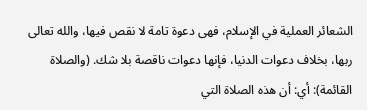الشعائر العملية في الإسلام، فهى دعوة تامة لا نقص فيها، والله تعالى ربها، بخلاف دعوات الدنيا، فإنها دعوات ناقصة بلا شك. (والصلاة القائمة): أي: أن هذه الصلاة التي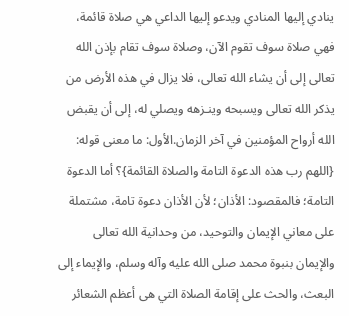ينادي إليها المنادي ويدعو إليها الداعي هي صلاة قائمة، فهي صلاة سوف تقوم الآن، وصلاة سوف تقام بإذن الله تعالى إلى أن يشاء الله تعالى، فلا يزال في هذه الأرض من يذكر الله تعالى ويسبحه وينـزهه ويصلي له، إلى أن يقبض الله أرواح المؤمنين في آخر الزمان.الأول: ما معنى قوله: {اللهم رب هذه الدعوة التامة والصلاة القائمة}؟ أما الدعوة التامة؛ فالمقصود: الأذان؛ لأن الأذان دعوة تامة، مشتملة على معاني الإيمان والتوحيد، من وحدانية الله تعالى والإيمان بنبوة محمد صلى الله عليه وآله وسلم، والإيماء إلى البعث، والحث على إقامة الصلاة التي هى أعظم الشعائر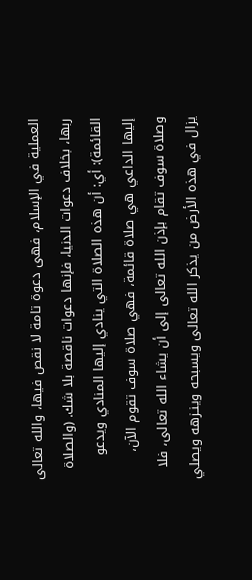العملية في الإسلام، فهى دعوة تامة لا نقص فيها، والله تعالى ربها، بخلاف دعوات الدنيا، فإنها دعوات ناقصة بلا شك. (والصلاة القائمة): أي: أن هذه الصلاة التي ينادي إليها المنادي ويدعو إليها الداعي هي صلاة قائمة، فهي صلاة سوف تقوم الآن، وصلاة سوف تقام بإذن الله تعالى إلى أن يشاء الله تعالى، فلا يزال في هذه الأرض من يذكر الله تعالى ويسبحه وينـزهه ويصلي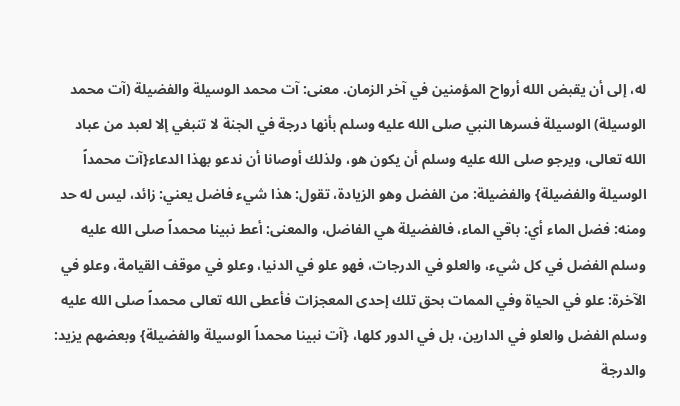له، إلى أن يقبض الله أرواح المؤمنين في آخر الزمان. معنى: آت محمد الوسيلة والفضيلة (آت محمد الوسيلة) الوسيلة فسرها النبي صلى الله عليه وسلم بأنها درجة في الجنة لا تنبغي إلا لعبد من عباد الله تعالى، ويرجو صلى الله عليه وسلم أن يكون هو، ولذلك أوصانا أن ندعو بهذا الدعاء{آت محمداً الوسيلة والفضيلة} والفضيلة: من الفضل وهو الزيادة، تقول: هذا شيء فاضل يعني: زائد، ليس له حد ومنه: فضل الماء أي: باقي الماء، فالفضيلة هي الفاضل، والمعنى: أعط نبينا محمداً صلى الله عليه وسلم الفضل في كل شيء، والعلو في الدرجات، فهو علو في الدنيا، وعلو في موقف القيامة، وعلو في الآخرة: علو في الحياة وفي الممات بحق تلك إحدى المعجزات فأعطى الله تعالى محمداً صلى الله عليه وسلم الفضل والعلو في الدارين، بل في الدور كلها، {آت نبينا محمداً الوسيلة والفضيلة} وبعضهم يزيد: والدرجة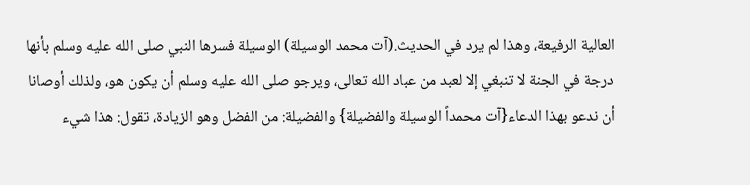العالية الرفيعة، وهذا لم يرد في الحديث.(آت محمد الوسيلة) الوسيلة فسرها النبي صلى الله عليه وسلم بأنها درجة في الجنة لا تنبغي إلا لعبد من عباد الله تعالى، ويرجو صلى الله عليه وسلم أن يكون هو، ولذلك أوصانا أن ندعو بهذا الدعاء{آت محمداً الوسيلة والفضيلة} والفضيلة: من الفضل وهو الزيادة، تقول: هذا شيء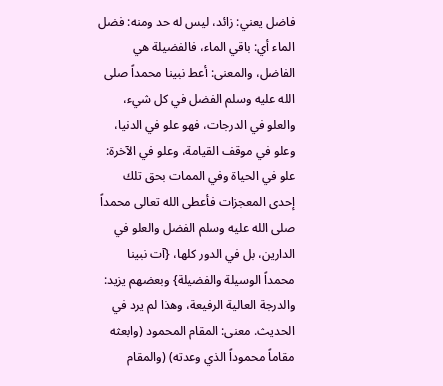فاضل يعني: زائد، ليس له حد ومنه: فضل الماء أي: باقي الماء، فالفضيلة هي الفاضل، والمعنى: أعط نبينا محمداً صلى الله عليه وسلم الفضل في كل شيء، والعلو في الدرجات، فهو علو في الدنيا، وعلو في موقف القيامة، وعلو في الآخرة: علو في الحياة وفي الممات بحق تلك إحدى المعجزات فأعطى الله تعالى محمداً صلى الله عليه وسلم الفضل والعلو في الدارين، بل في الدور كلها، {آت نبينا محمداً الوسيلة والفضيلة} وبعضهم يزيد: والدرجة العالية الرفيعة، وهذا لم يرد في الحديث. معنى: المقام المحمود (وابعثه مقاماً محموداً الذي وعدته) (والمقام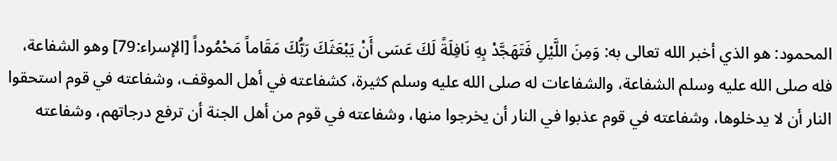المحمود: هو الذي أخبر الله تعالى به: وَمِنَ اللَّيْلِ فَتَهَجَّدْ بِهِ نَافِلَةً لَكَ عَسَى أَنْ يَبْعَثَكَ رَبُّكَ مَقَاماً مَحْمُوداً [الإسراء:79] وهو الشفاعة، فله صلى الله عليه وسلم الشفاعة، والشفاعات له صلى الله عليه وسلم كثيرة، كشفاعته في أهل الموقف، وشفاعته في قوم استحقوا النار أن لا يدخلوها، وشفاعته في قوم عذبوا في النار أن يخرجوا منها، وشفاعته في قوم من أهل الجنة أن ترفع درجاتهم، وشفاعته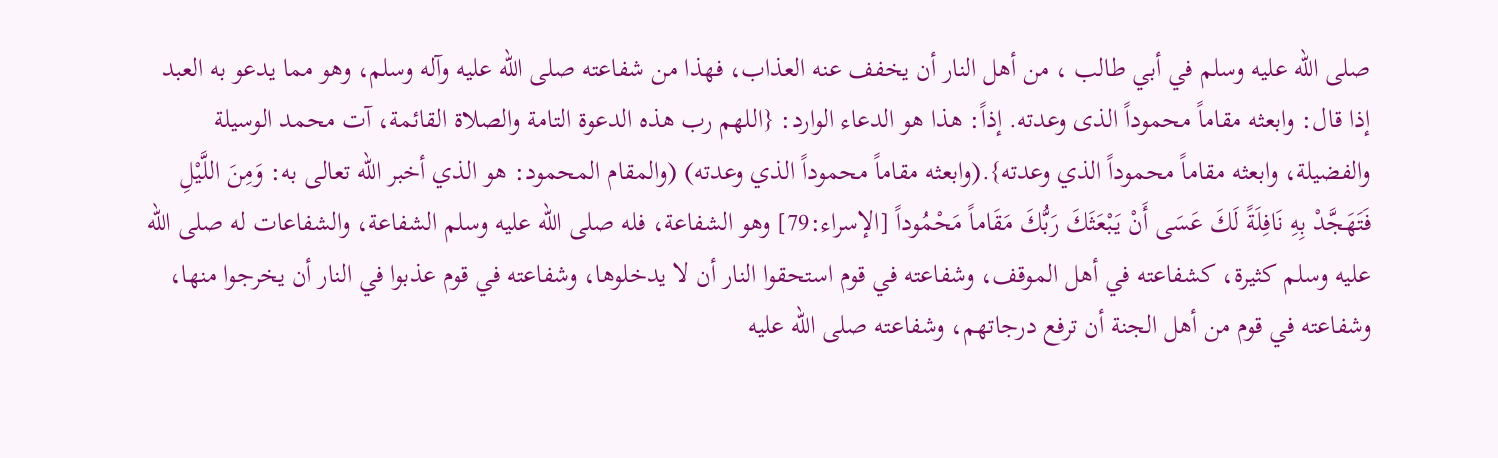صلى الله عليه وسلم في أبي طالب ، من أهل النار أن يخفف عنه العذاب، فهذا من شفاعته صلى الله عليه وآله وسلم، وهو مما يدعو به العبد إذا قال: وابعثه مقاماً محموداً الذى وعدته. إذاً: هذا هو الدعاء الوارد: {اللهم رب هذه الدعوة التامة والصلاة القائمة، آت محمد الوسيلة والفضيلة، وابعثه مقاماً محموداً الذي وعدته}.(وابعثه مقاماً محموداً الذي وعدته) (والمقام المحمود: هو الذي أخبر الله تعالى به: وَمِنَ اللَّيْلِ فَتَهَجَّدْ بِهِ نَافِلَةً لَكَ عَسَى أَنْ يَبْعَثَكَ رَبُّكَ مَقَاماً مَحْمُوداً [الإسراء:79] وهو الشفاعة، فله صلى الله عليه وسلم الشفاعة، والشفاعات له صلى الله عليه وسلم كثيرة، كشفاعته في أهل الموقف، وشفاعته في قوم استحقوا النار أن لا يدخلوها، وشفاعته في قوم عذبوا في النار أن يخرجوا منها، وشفاعته في قوم من أهل الجنة أن ترفع درجاتهم، وشفاعته صلى الله عليه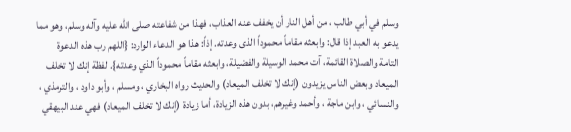وسلم في أبي طالب ، من أهل النار أن يخفف عنه العذاب، فهذا من شفاعته صلى الله عليه وآله وسلم، وهو مما يدعو به العبد إذا قال: وابعثه مقاماً محموداً الذى وعدته. إذاً: هذا هو الدعاء الوارد: {اللهم رب هذه الدعوة التامة والصلاة القائمة، آت محمد الوسيلة والفضيلة، وابعثه مقاماً محموداً الذي وعدته}. لفظة إنك لا تخلف الميعاد وبعض الناس يزيدون (إنك لا تخلف الميعاد) والحديث رواه البخاري ، ومسلم ، وأبو داود ، والترمذي ، والنسائي ، وابن ماجة ، وأحمد وغيرهم، بدون هذه الزيادة، أما زيادة (إنك لا تخلف الميعاد) فهي عند البيهقي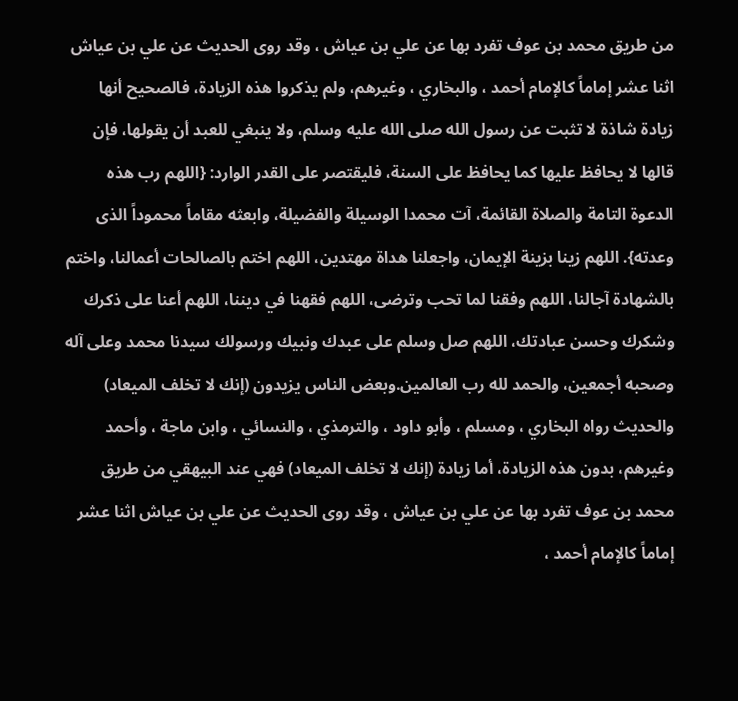من طريق محمد بن عوف تفرد بها عن علي بن عياش ، وقد روى الحديث عن علي بن عياش اثنا عشر إماماً كالإمام أحمد ، والبخاري ، وغيرهم، ولم يذكروا هذه الزيادة، فالصحيح أنها زيادة شاذة لا تثبت عن رسول الله صلى الله عليه وسلم، ولا ينبغي للعبد أن يقولها، فإن قالها لا يحافظ عليها كما يحافظ على السنة، فليقتصر على القدر الوارد: {اللهم رب هذه الدعوة التامة والصلاة القائمة، آت محمدا الوسيلة والفضيلة، وابعثه مقاماً محموداً الذى وعدته}. اللهم زينا بزينة الإيمان، واجعلنا هداة مهتدين، اللهم اختم بالصالحات أعمالنا، واختم بالشهادة آجالنا، اللهم وفقنا لما تحب وترضى، اللهم فقهنا في ديننا، اللهم أعنا على ذكرك وشكرك وحسن عبادتك، اللهم صل وسلم على عبدك ونبيك ورسولك سيدنا محمد وعلى آله وصحبه أجمعين، والحمد لله رب العالمين.وبعض الناس يزيدون (إنك لا تخلف الميعاد) والحديث رواه البخاري ، ومسلم ، وأبو داود ، والترمذي ، والنسائي ، وابن ماجة ، وأحمد وغيرهم، بدون هذه الزيادة، أما زيادة (إنك لا تخلف الميعاد) فهي عند البيهقي من طريق محمد بن عوف تفرد بها عن علي بن عياش ، وقد روى الحديث عن علي بن عياش اثنا عشر إماماً كالإمام أحمد ،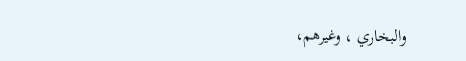والبخاري ، وغيرهم،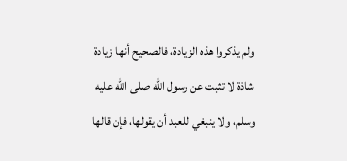ولم يذكروا هذه الزيادة، فالصحيح أنها زيادة شاذة لا تثبت عن رسول الله صلى الله عليه وسلم، ولا ينبغي للعبد أن يقولها، فإن قالها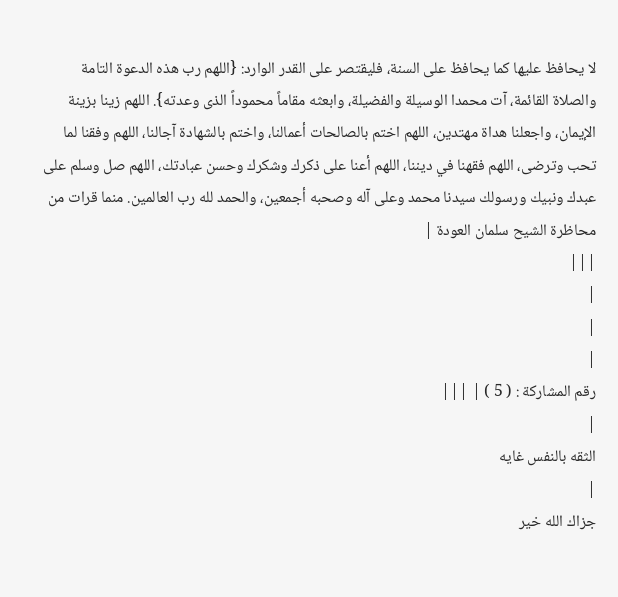لا يحافظ عليها كما يحافظ على السنة، فليقتصر على القدر الوارد: {اللهم رب هذه الدعوة التامة والصلاة القائمة، آت محمدا الوسيلة والفضيلة، وابعثه مقاماً محموداً الذى وعدته}. اللهم زينا بزينة الإيمان، واجعلنا هداة مهتدين، اللهم اختم بالصالحات أعمالنا، واختم بالشهادة آجالنا، اللهم وفقنا لما تحب وترضى، اللهم فقهنا في ديننا، اللهم أعنا على ذكرك وشكرك وحسن عبادتك، اللهم صل وسلم على عبدك ونبيك ورسولك سيدنا محمد وعلى آله وصحبه أجمعين، والحمد لله رب العالمين. منما قرات من محاظرة الشيح سلمان العودة |
|||
|
|
|
رقم المشاركة : ( 5 ) | |||
|
الثقه بالنفس غايه
|
جزاك الله خير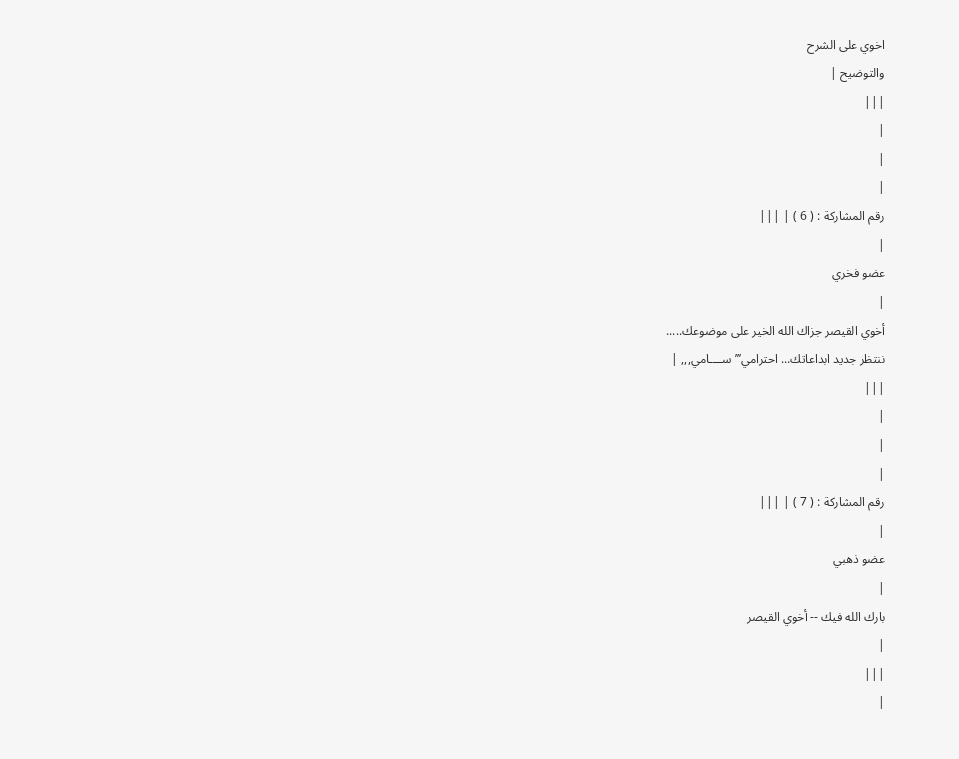اخوي على الشرح
والتوضيح |
|||
|
|
|
رقم المشاركة : ( 6 ) | |||
|
عضو فخري
|
أخوي القيصر جزاك الله الخير على موضوعك.....
ننتظر جديد ابداعاتك... احترامي’’’ ســــامي,,, |
|||
|
|
|
رقم المشاركة : ( 7 ) | |||
|
عضو ذهبي
|
بارك الله فيك -- أخوي القيصر
|
|||
|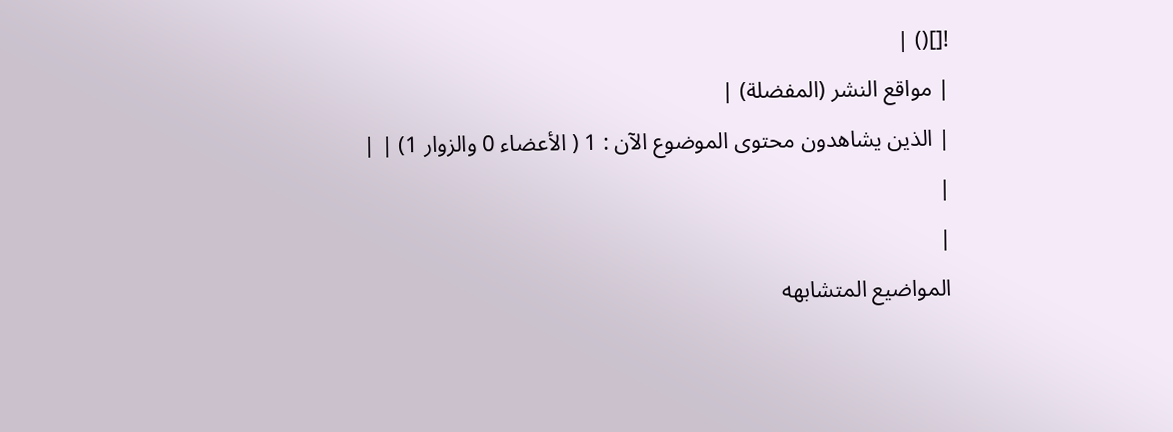![]() |
| مواقع النشر (المفضلة) |
| الذين يشاهدون محتوى الموضوع الآن : 1 ( الأعضاء 0 والزوار 1) | |
|
|
المواضيع المتشابهه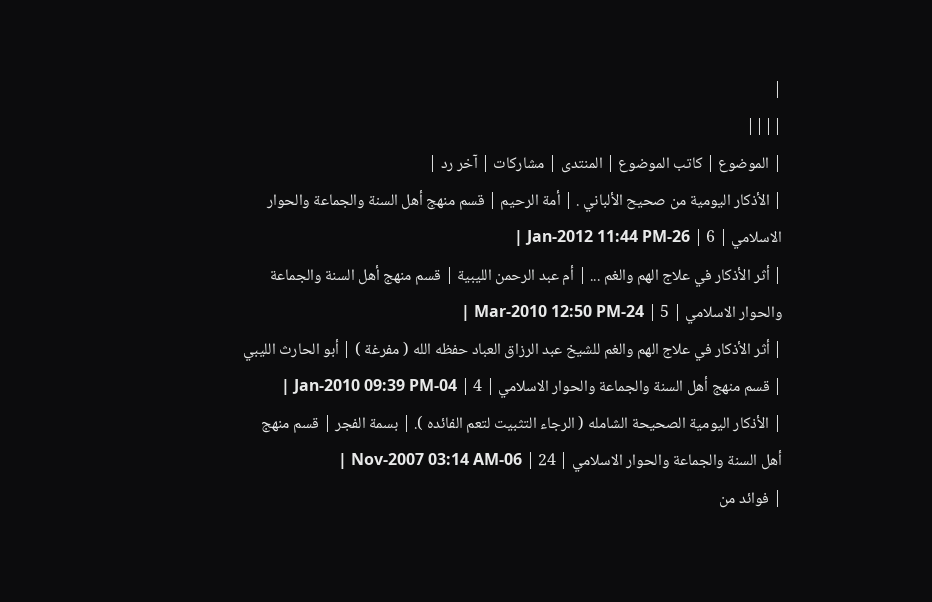|
||||
| الموضوع | كاتب الموضوع | المنتدى | مشاركات | آخر رد |
| الأذكار اليومية من صحيح الألباني . | أمة الرحيم | قسم منهج أهل السنة والجماعة والحوار الاسلامي | 6 | 26-Jan-2012 11:44 PM |
| أثر الأذكار في علاج الهم والغم ... | أم عبد الرحمن الليبية | قسم منهج أهل السنة والجماعة والحوار الاسلامي | 5 | 24-Mar-2010 12:50 PM |
| أثر الأذكار في علاج الهم والغم للشيخ عبد الرزاق العباد حفظه الله ( مفرغة ) | أبو الحارث الليبي | قسم منهج أهل السنة والجماعة والحوار الاسلامي | 4 | 04-Jan-2010 09:39 PM |
| الأذكار اليومية الصحيحة الشامله ( الرجاء التثبيت لتعم الفائده ). | بسمة الفجر | قسم منهج أهل السنة والجماعة والحوار الاسلامي | 24 | 06-Nov-2007 03:14 AM |
| فوائد من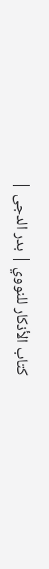كتاب الأذكار للنووي | بدر الدجى |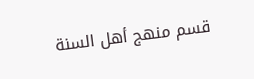قسم منهج أهل السنة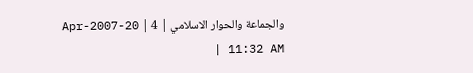والجماعة والحوار الاسلامي | 4 | 20-Apr-2007 11:32 AM |